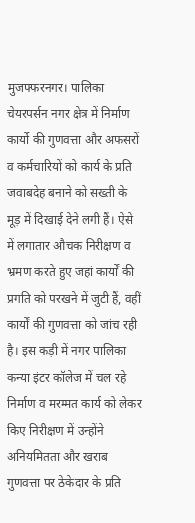मुजफ्फरनगर। पालिका चेयरपर्सन नगर क्षेत्र में निर्माण कार्यो की गुणवत्ता और अफसरों व कर्मचारियों को कार्य के प्रति जवाबदेह बनाने को सख्ती के मूड़ में दिखाई देने लगी हैं। ऐसे में लगातार औचक निरीक्षण व भ्रमण करते हुए जहां कार्यों की प्रगति को परखने में जुटी हैं, वहीं कार्यों की गुणवत्ता को जांच रही है। इस कड़ी में नगर पालिका कन्या इंटर कॉलेज में चल रहे निर्माण व मरम्मत कार्य को लेकर किए निरीक्षण में उन्होंने अनियमितता और खराब गुणवत्ता पर ठेकेदार के प्रति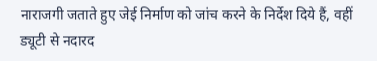नाराजगी जताते हुए जेई निर्माण को जांच करने के निर्देश दिये हैं, वहीं ड्यूटी से नदारद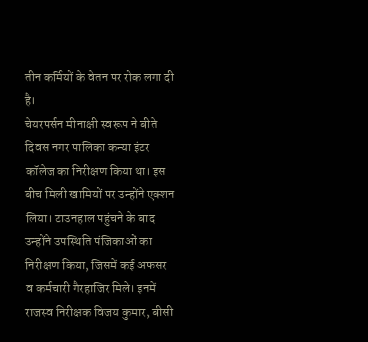तीन कर्मियों के वेतन पर रोक लगा दी है।
चेयरपर्सन मीनाक्षी स्वरूप ने बीते दिवस नगर पालिका कन्या इंटर कॉलेज का निरीक्षण किया था। इस बीच मिली खामियों पर उन्होंने एक्शन लिया। टाउनहाल पहुंचने के बाद उन्होंने उपस्थिति पंजिकाओं का निरीक्षण किया, जिसमें कई अफसर व कर्मचारी गैरहाजिर मिले। इनमें राजस्व निरीक्षक विजय कुमार, बीसी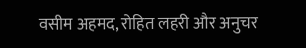वसीम अहमद, रोहित लहरी और अनुचर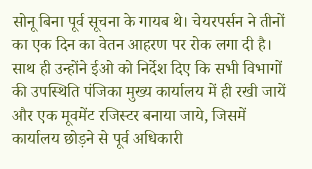सोनू बिना पूर्व सूचना के गायब थे। चेयरपर्सन ने तीनों का एक दिन का वेतन आहरण पर रोक लगा दी है। साथ ही उन्होंने ईओ को निर्देश दिए कि सभी विभागों की उपस्थिति पंजिका मुख्य कार्यालय में ही रखी जायें और एक मूवमेंट रजिस्टर बनाया जाये, जिसमें कार्यालय छोड़ने से पूर्व अधिकारी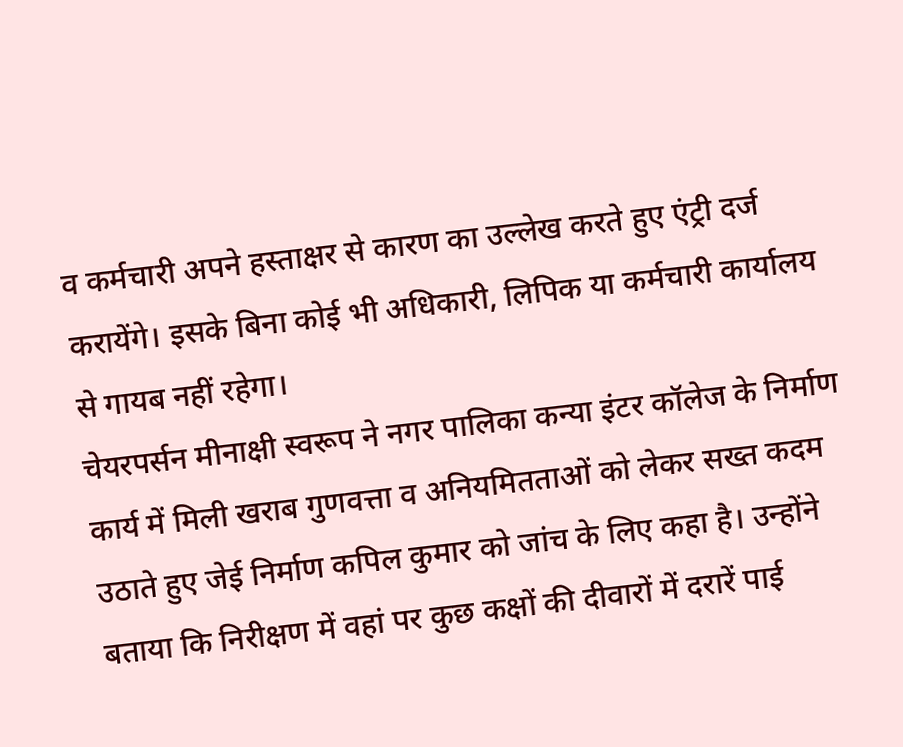व कर्मचारी अपने हस्ताक्षर से कारण का उल्लेख करते हुए एंट्री दर्ज करायेंगे। इसके बिना कोई भी अधिकारी, लिपिक या कर्मचारी कार्यालय से गायब नहीं रहेगा।
चेयरपर्सन मीनाक्षी स्वरूप ने नगर पालिका कन्या इंटर कॉलेज के निर्माण कार्य में मिली खराब गुणवत्ता व अनियमितताओं को लेकर सख्त कदम उठाते हुए जेई निर्माण कपिल कुमार को जांच के लिए कहा है। उन्होंने बताया कि निरीक्षण में वहां पर कुछ कक्षों की दीवारों में दरारें पाई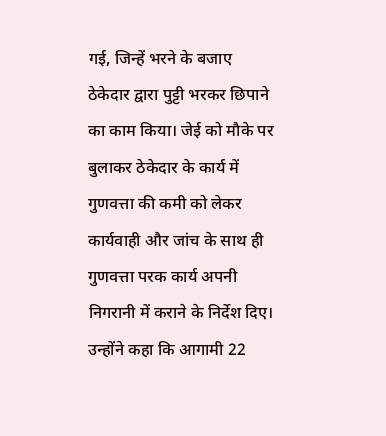गई, जिन्हें भरने के बजाए ठेकेदार द्वारा पुट्टी भरकर छिपाने का काम किया। जेई को मौके पर बुलाकर ठेकेदार के कार्य में गुणवत्ता की कमी को लेकर कार्यवाही और जांच के साथ ही गुणवत्ता परक कार्य अपनी निगरानी में कराने के निर्देश दिए। उन्होंने कहा कि आगामी 22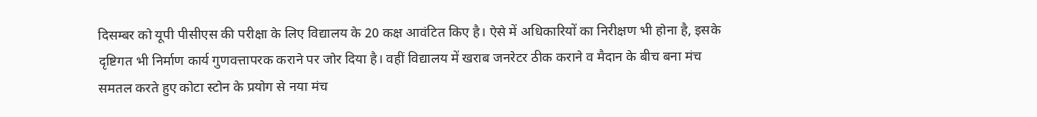दिसम्बर को यूपी पीसीएस की परीक्षा के लिए विद्यालय के 20 कक्ष आवंटित किए है। ऐसे में अधिकारियों का निरीक्षण भी होना है, इसके दृष्टिगत भी निर्माण कार्य गुणवत्तापरक कराने पर जोर दिया है। वहीं विद्यालय में खराब जनरेटर ठीक कराने व मैदान के बीच बना मंच समतल करते हुए कोटा स्टोन के प्रयोग से नया मंच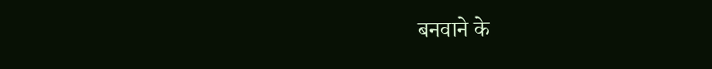बनवाने के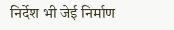निर्देश भी जेई निर्माण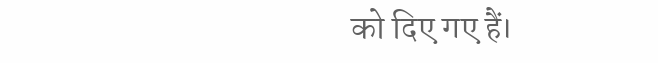को दिए गए हैं।